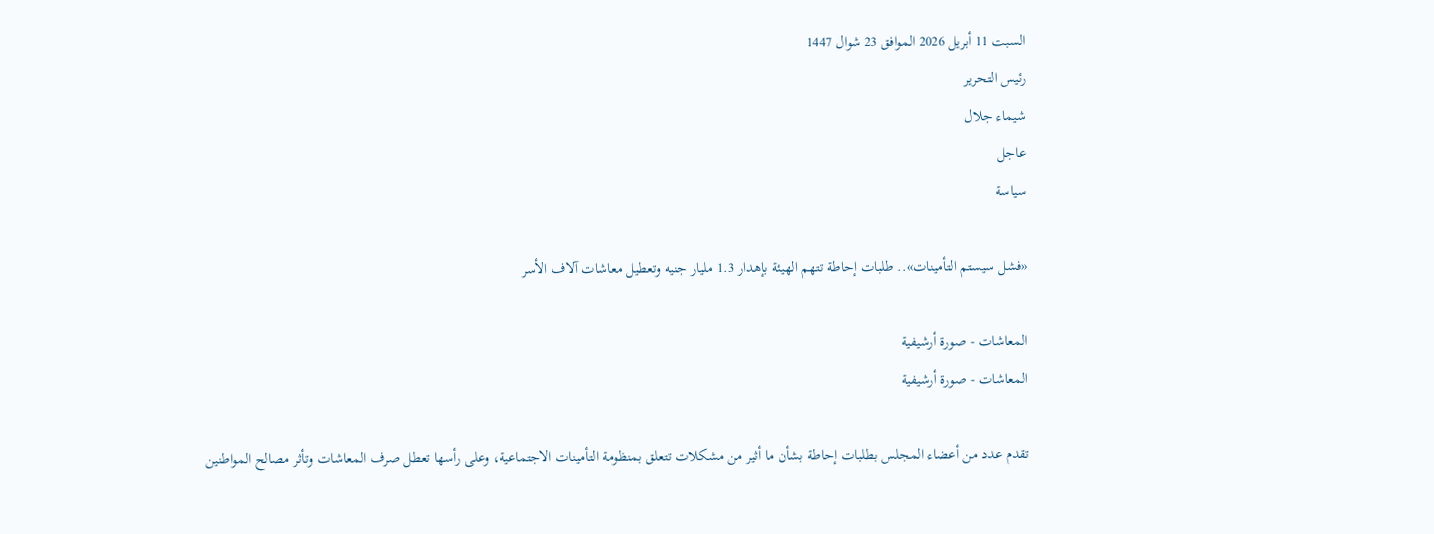السبت 11 أبريل 2026 الموافق 23 شوال 1447
رئيس التحرير
شيماء جلال
عاجل
سياسة

«فشل سيستم التأمينات».. طلبات إحاطة تتهم الهيئة بإهدار 1.3 مليار جنيه وتعطيل معاشات آلاف الأسر

المعاشات - صورة أرشيفية
المعاشات - صورة أرشيفية

تقدم عدد من أعضاء المجلس بطلبات إحاطة بشأن ما أثير من مشكلات تتعلق بمنظومة التأمينات الاجتماعية، وعلى رأسها تعطل صرف المعاشات وتأثر مصالح المواطنين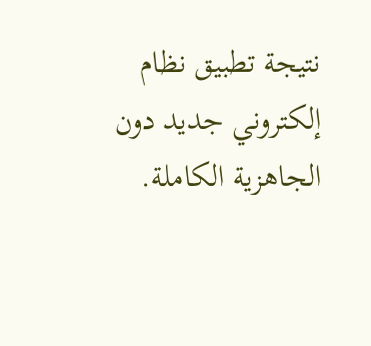نتيجة تطبيق نظام إلكتروني جديد دون الجاهزية الكاملة.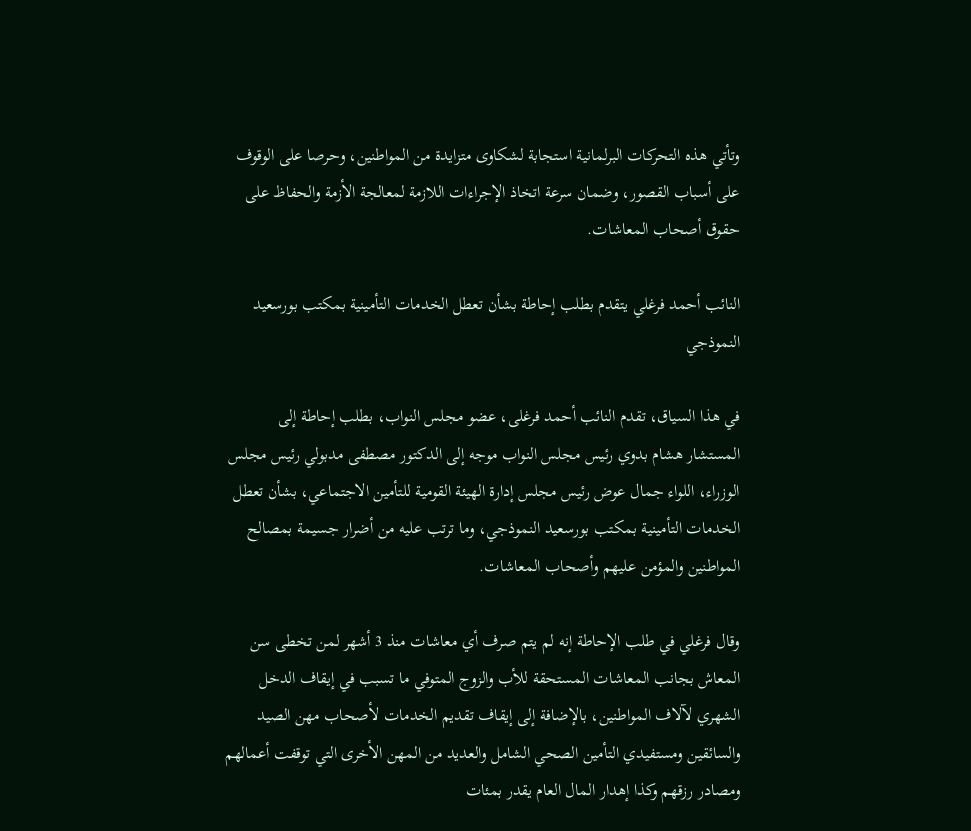وتأتي هذه التحركات البرلمانية استجابة لشكاوى متزايدة من المواطنين، وحرصا على الوقوف على أسباب القصور، وضمان سرعة اتخاذ الإجراءات اللازمة لمعالجة الأزمة والحفاظ على حقوق أصحاب المعاشات.

النائب أحمد فرغلي يتقدم بطلب إحاطة بشأن تعطل الخدمات التأمينية بمكتب بورسعيد النموذجي

في هذا السياق، تقدم النائب أحمد فرغلى، عضو مجلس النواب، بطلب إحاطة إلى المستشار هشام بدوي رئيس مجلس النواب موجه إلى الدكتور مصطفى مدبولي رئيس مجلس الوزراء، اللواء جمال عوض رئيس مجلس إدارة الهيئة القومية للتأمين الاجتماعي، بشأن تعطل الخدمات التأمينية بمكتب بورسعيد النموذجي، وما ترتب عليه من أضرار جسيمة بمصالح المواطنين والمؤمن عليهم وأصحاب المعاشات.

وقال فرغلي في طلب الإحاطة إنه لم يتم صرف أي معاشات منذ 3 أشهر لمن تخطى سن المعاش بجانب المعاشات المستحقة للأب والزوج المتوفي ما تسبب في إيقاف الدخل الشهري لآلاف المواطنين، بالإضافة إلى إيقاف تقديم الخدمات لأصحاب مهن الصيد والسائقين ومستفيدي التأمين الصحي الشامل والعديد من المهن الأخرى التي توقفت أعمالهم ومصادر رزقهم وكذا إهدار المال العام يقدر بمئات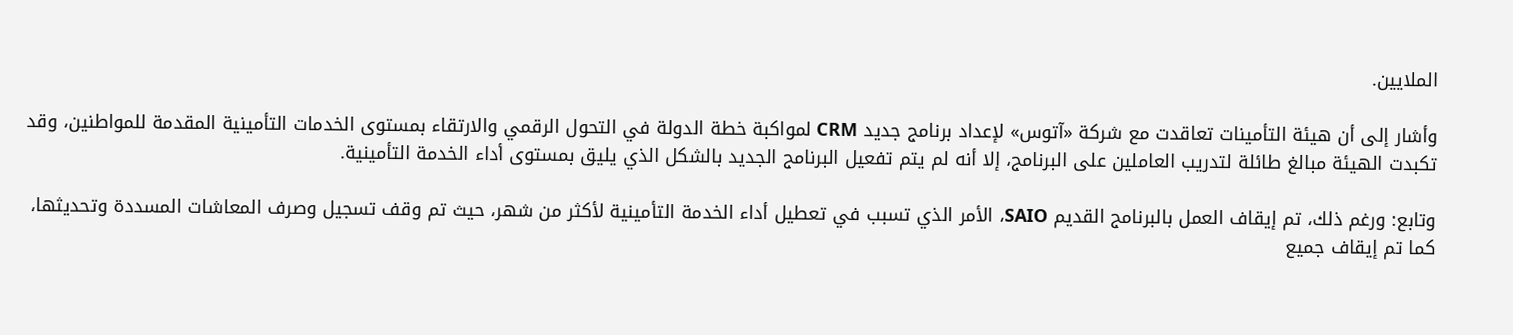الملايين.

وأشار إلى أن هيئة التأمينات تعاقدت مع شركة «آتوس» لإعداد برنامج جديد CRM لمواكبة خطة الدولة في التحول الرقمي والارتقاء بمستوى الخدمات التأمينية المقدمة للمواطنين، وقد تكبدت الهيئة مبالغ طائلة لتدريب العاملين على البرنامج، إلا أنه لم يتم تفعيل البرنامج الجديد بالشكل الذي يليق بمستوى أداء الخدمة التأمينية.

وتابع: ورغم ذلك، تم إيقاف العمل بالبرنامج القديم SAIO، الأمر الذي تسبب في تعطيل أداء الخدمة التأمينية لأكثر من شهر، حيث تم وقف تسجيل وصرف المعاشات المسددة وتحديثها، كما تم إيقاف جميع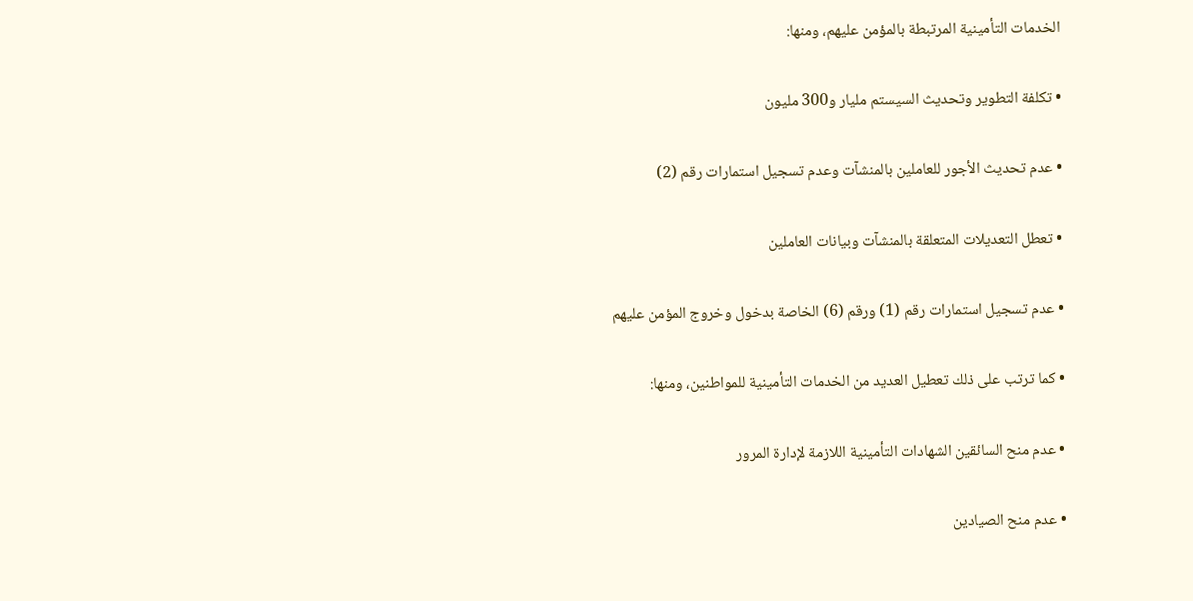الخدمات التأمينية المرتبطة بالمؤمن عليهم، ومنها:

• تكلفة التطوير وتحديث السيستم مليار و300 مليون

• عدم تحديث الأجور للعاملين بالمنشآت وعدم تسجيل استمارات رقم (2)

• تعطل التعديلات المتعلقة بالمنشآت وبيانات العاملين

• عدم تسجيل استمارات رقم (1) ورقم (6) الخاصة بدخول وخروج المؤمن عليهم

• كما ترتب على ذلك تعطيل العديد من الخدمات التأمينية للمواطنين، ومنها:

• عدم منح السائقين الشهادات التأمينية اللازمة لإدارة المرور

• عدم منح الصيادين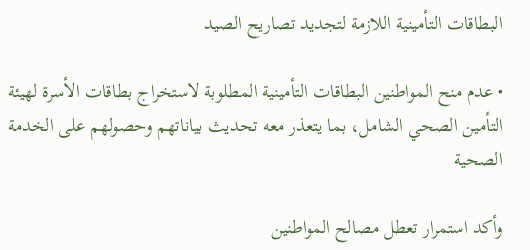البطاقات التأمينية اللازمة لتجديد تصاريح الصيد

• عدم منح المواطنين البطاقات التأمينية المطلوبة لاستخراج بطاقات الأسرة لهيئة التأمين الصحي الشامل، بما يتعذر معه تحديث بياناتهم وحصولهم على الخدمة الصحية

وأكد استمرار تعطل مصالح المواطنين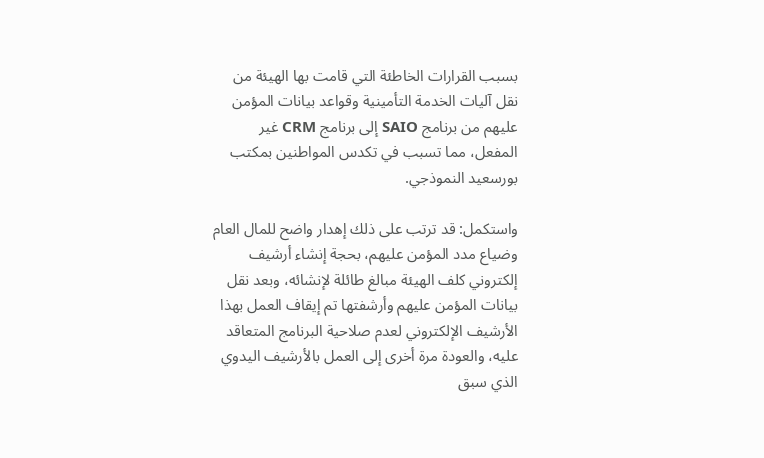بسبب القرارات الخاطئة التي قامت بها الهيئة من نقل آليات الخدمة التأمينية وقواعد بيانات المؤمن عليهم من برنامج SAIO إلى برنامج CRM غير المفعل، مما تسبب في تكدس المواطنين بمكتب بورسعيد النموذجي.

واستكمل: قد ترتب على ذلك إهدار واضح للمال العام وضياع مدد المؤمن عليهم، بحجة إنشاء أرشيف إلكتروني كلف الهيئة مبالغ طائلة لإنشائه، وبعد نقل بيانات المؤمن عليهم وأرشفتها تم إيقاف العمل بهذا الأرشيف الإلكتروني لعدم صلاحية البرنامج المتعاقد عليه، والعودة مرة أخرى إلى العمل بالأرشيف اليدوي الذي سبق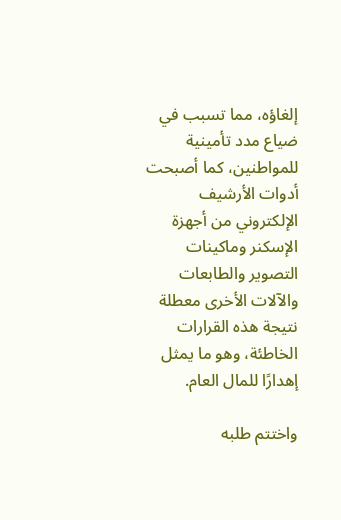إلغاؤه، مما تسبب في ضياع مدد تأمينية للمواطنين، كما أصبحت أدوات الأرشيف الإلكتروني من أجهزة الإسكنر وماكينات التصوير والطابعات والآلات الأخرى معطلة نتيجة هذه القرارات الخاطئة، وهو ما يمثل إهدارًا للمال العام.

واختتم طلبه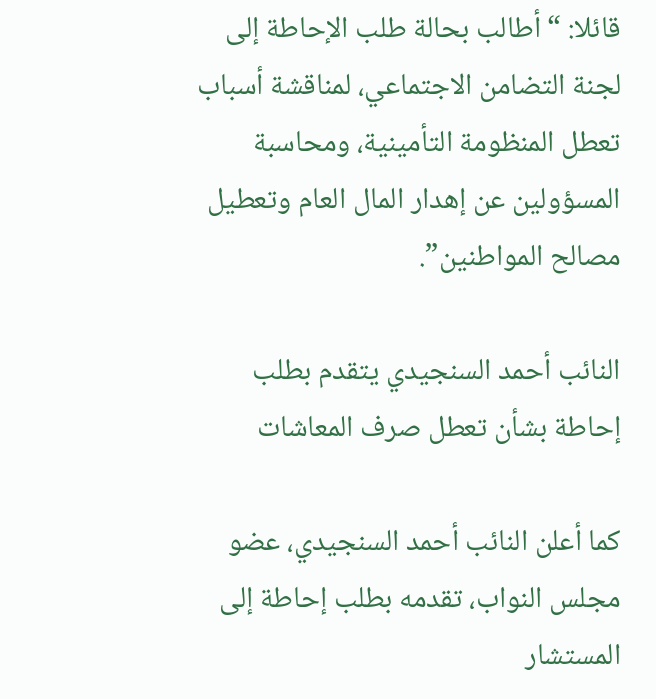قائلا: “أطالب بحالة طلب الإحاطة إلى لجنة التضامن الاجتماعي، لمناقشة أسباب تعطل المنظومة التأمينية، ومحاسبة المسؤولين عن إهدار المال العام وتعطيل مصالح المواطنين”.

النائب أحمد السنجيدي يتقدم بطلب إحاطة بشأن تعطل صرف المعاشات

كما أعلن النائب أحمد السنجيدي، عضو مجلس النواب، تقدمه بطلب إحاطة إلى المستشار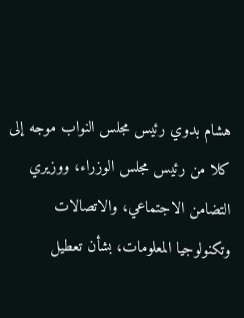هشام بدوي رئيس مجلس النواب موجه إلى كلا من رئيس مجلس الوزراء، ووزيري التضامن الاجتماعي، والاتصالات وتكنولوجيا المعلومات، بشأن تعطيل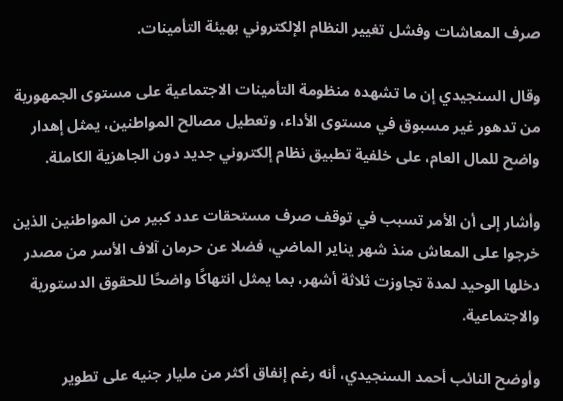صرف المعاشات وفشل تغيير النظام الإلكتروني بهيئة التأمينات.

وقال السنجيدي إن ما تشهده منظومة التأمينات الاجتماعية على مستوى الجمهورية من تدهور غير مسبوق في مستوى الأداء، وتعطيل مصالح المواطنين، يمثل إهدار واضح للمال العام، على خلفية تطبيق نظام إلكتروني جديد دون الجاهزية الكاملة.

وأشار إلى أن الأمر تسبب في توقف صرف مستحقات عدد كبير من المواطنين الذين خرجوا على المعاش منذ شهر يناير الماضي، فضلا عن حرمان آلاف الأسر من مصدر دخلها الوحيد لمدة تجاوزت ثلاثة أشهر، بما يمثل انتهاكًا واضحًا للحقوق الدستورية والاجتماعية.

وأوضح النائب أحمد السنجيدي، أنه رغم إنفاق أكثر من مليار جنيه على تطوير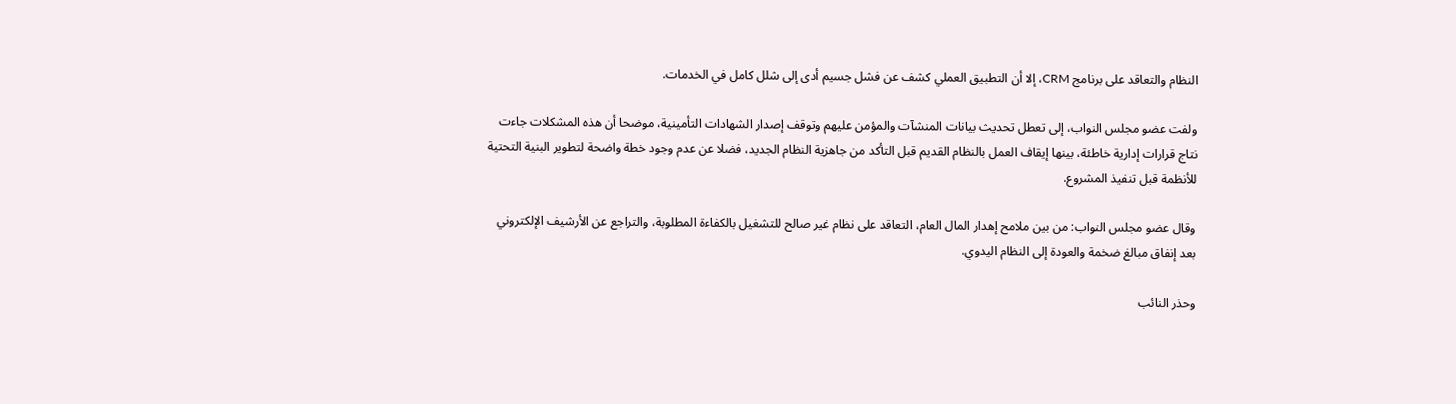النظام والتعاقد على برنامج CRM، إلا أن التطبيق العملي كشف عن فشل جسيم أدى إلى شلل كامل في الخدمات.

ولفت عضو مجلس النواب، إلى تعطل تحديث بيانات المنشآت والمؤمن عليهم وتوقف إصدار الشهادات التأمينية، موضحا أن هذه المشكلات جاءت نتاج قرارات إدارية خاطئة، بينها إيقاف العمل بالنظام القديم قبل التأكد من جاهزية النظام الجديد، فضلا عن عدم وجود خطة واضحة لتطوير البنية التحتية للأنظمة قبل تنفيذ المشروع.

وقال عضو مجلس النواب: من بين ملامح إهدار المال العام، التعاقد على نظام غير صالح للتشغيل بالكفاءة المطلوبة، والتراجع عن الأرشيف الإلكتروني بعد إنفاق مبالغ ضخمة والعودة إلى النظام اليدوي.

وحذر النائب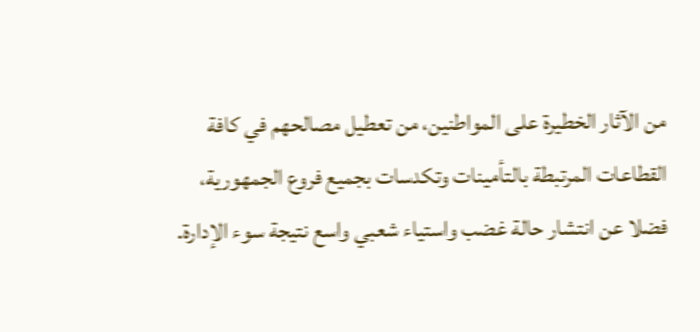من الآثار الخطيرة على المواطنين، من تعطيل مصالحهم في كافة القطاعات المرتبطة بالتأمينات وتكدسات بجميع فروع الجمهورية، فضلا عن انتشار حالة غضب واستياء شعبي واسع نتيجة سوء الإدارة.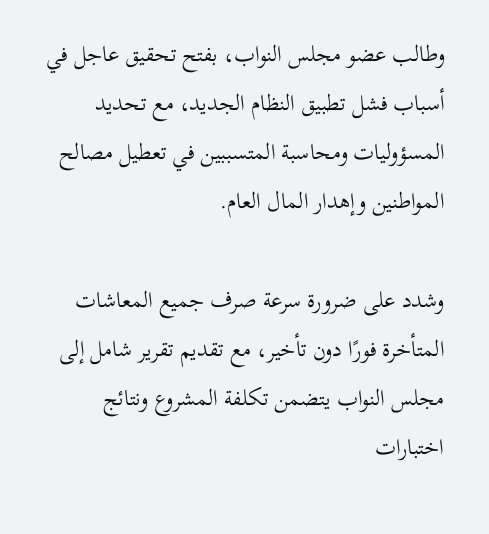وطالب عضو مجلس النواب، بفتح تحقيق عاجل في أسباب فشل تطبيق النظام الجديد، مع تحديد المسؤوليات ومحاسبة المتسببين في تعطيل مصالح المواطنين وإهدار المال العام.

وشدد على ضرورة سرعة صرف جميع المعاشات المتأخرة فورًا دون تأخير، مع تقديم تقرير شامل إلى مجلس النواب يتضمن تكلفة المشروع ونتائج اختبارات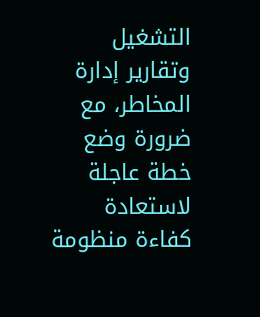التشغيل وتقارير إدارة المخاطر، مع ضرورة وضع خطة عاجلة لاستعادة كفاءة منظومة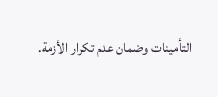التأمينات وضمان عدم تكرار الأزمة.